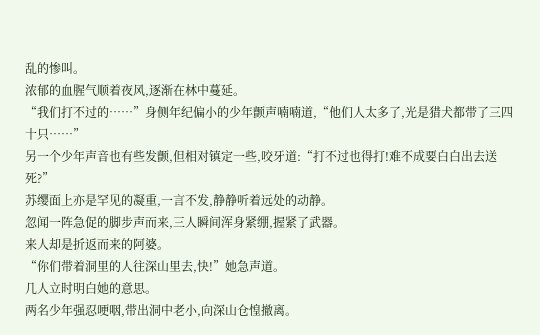乱的惨叫。
浓郁的血腥气顺着夜风,逐渐在林中蔓延。
“我们打不过的……”身侧年纪偏小的少年颤声喃喃道,“他们人太多了,光是猎犬都带了三四十只……”
另一个少年声音也有些发颤,但相对镇定一些,咬牙道:“打不过也得打!难不成要白白出去送死?”
苏缨面上亦是罕见的凝重,一言不发,静静听着远处的动静。
忽闻一阵急促的脚步声而来,三人瞬间浑身紧绷,握紧了武器。
来人却是折返而来的阿婆。
“你们带着洞里的人往深山里去,快!”她急声道。
几人立时明白她的意思。
两名少年强忍哽咽,带出洞中老小,向深山仓惶撤离。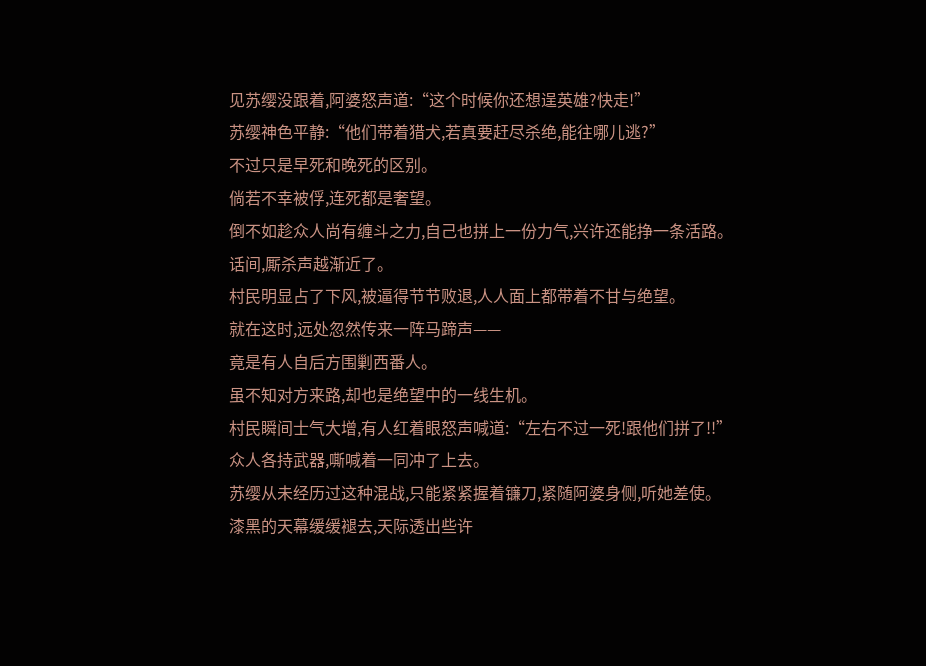见苏缨没跟着,阿婆怒声道:“这个时候你还想逞英雄?快走!”
苏缨神色平静:“他们带着猎犬,若真要赶尽杀绝,能往哪儿逃?”
不过只是早死和晚死的区别。
倘若不幸被俘,连死都是奢望。
倒不如趁众人尚有缠斗之力,自己也拼上一份力气,兴许还能挣一条活路。
话间,厮杀声越渐近了。
村民明显占了下风,被逼得节节败退,人人面上都带着不甘与绝望。
就在这时,远处忽然传来一阵马蹄声——
竟是有人自后方围剿西番人。
虽不知对方来路,却也是绝望中的一线生机。
村民瞬间士气大增,有人红着眼怒声喊道:“左右不过一死!跟他们拼了!!”
众人各持武器,嘶喊着一同冲了上去。
苏缨从未经历过这种混战,只能紧紧握着镰刀,紧随阿婆身侧,听她差使。
漆黑的天幕缓缓褪去,天际透出些许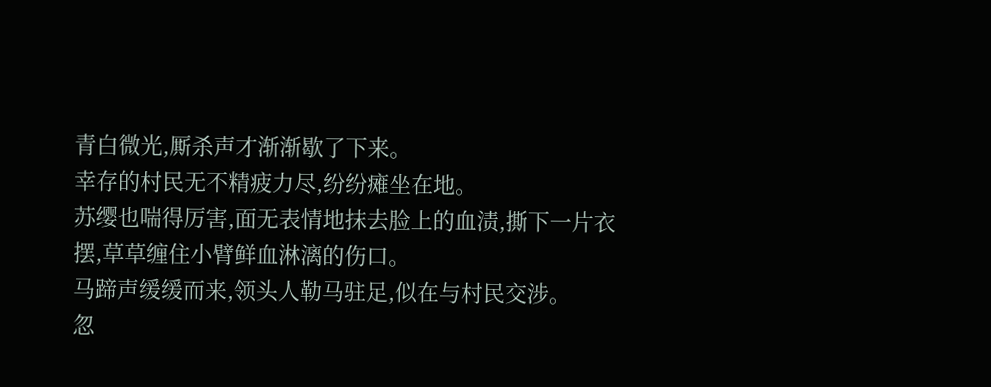青白微光,厮杀声才渐渐歇了下来。
幸存的村民无不精疲力尽,纷纷瘫坐在地。
苏缨也喘得厉害,面无表情地抹去脸上的血渍,撕下一片衣摆,草草缠住小臂鲜血淋漓的伤口。
马蹄声缓缓而来,领头人勒马驻足,似在与村民交涉。
忽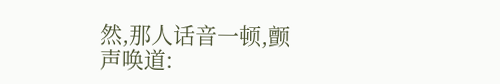然,那人话音一顿,颤声唤道: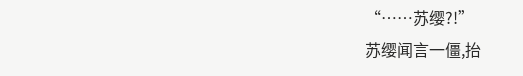“……苏缨?!”
苏缨闻言一僵,抬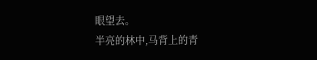眼望去。
半亮的林中,马背上的青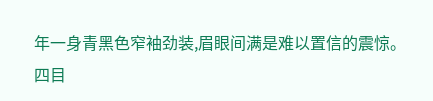年一身青黑色窄袖劲装,眉眼间满是难以置信的震惊。
四目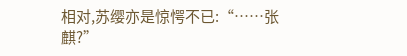相对,苏缨亦是惊愕不已:“……张麒?”